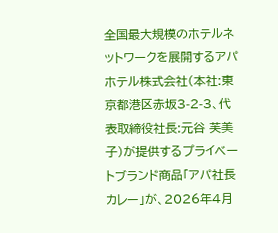全国最大規模のホテルネットワークを展開するアパホテル株式会社(本社:東京都港区赤坂3-2-3、代表取締役社長:元谷 芙美子)が提供するプライベートブランド商品「アパ社長カレー」が、2026年4月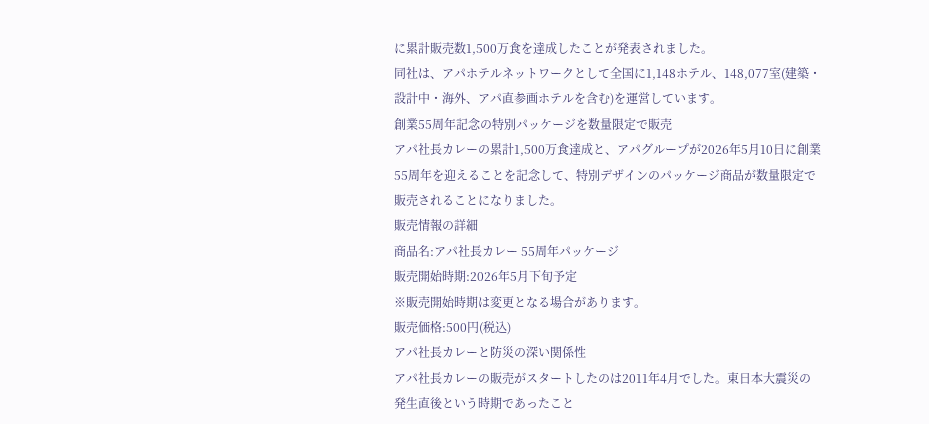に累計販売数1,500万食を達成したことが発表されました。
同社は、アパホテルネットワークとして全国に1,148ホテル、148,077室(建築・設計中・海外、アパ直参画ホテルを含む)を運営しています。
創業55周年記念の特別パッケージを数量限定で販売
アパ社長カレーの累計1,500万食達成と、アパグループが2026年5月10日に創業55周年を迎えることを記念して、特別デザインのパッケージ商品が数量限定で販売されることになりました。
販売情報の詳細
商品名:アパ社長カレー 55周年パッケージ
販売開始時期:2026年5月下旬予定
※販売開始時期は変更となる場合があります。
販売価格:500円(税込)
アパ社長カレーと防災の深い関係性
アパ社長カレーの販売がスタートしたのは2011年4月でした。東日本大震災の発生直後という時期であったこと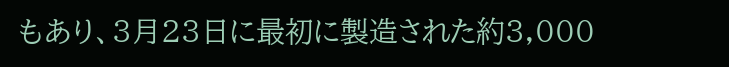もあり、3月23日に最初に製造された約3,000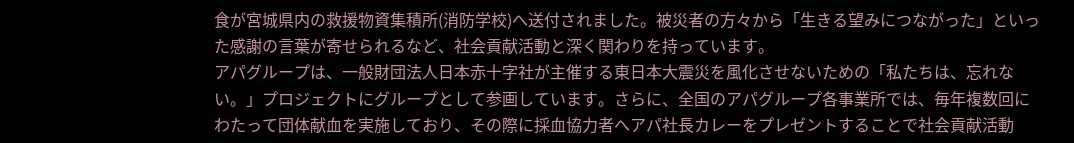食が宮城県内の救援物資集積所(消防学校)へ送付されました。被災者の方々から「生きる望みにつながった」といった感謝の言葉が寄せられるなど、社会貢献活動と深く関わりを持っています。
アパグループは、一般財団法人日本赤十字社が主催する東日本大震災を風化させないための「私たちは、忘れない。」プロジェクトにグループとして参画しています。さらに、全国のアパグループ各事業所では、毎年複数回にわたって団体献血を実施しており、その際に採血協力者へアパ社長カレーをプレゼントすることで社会貢献活動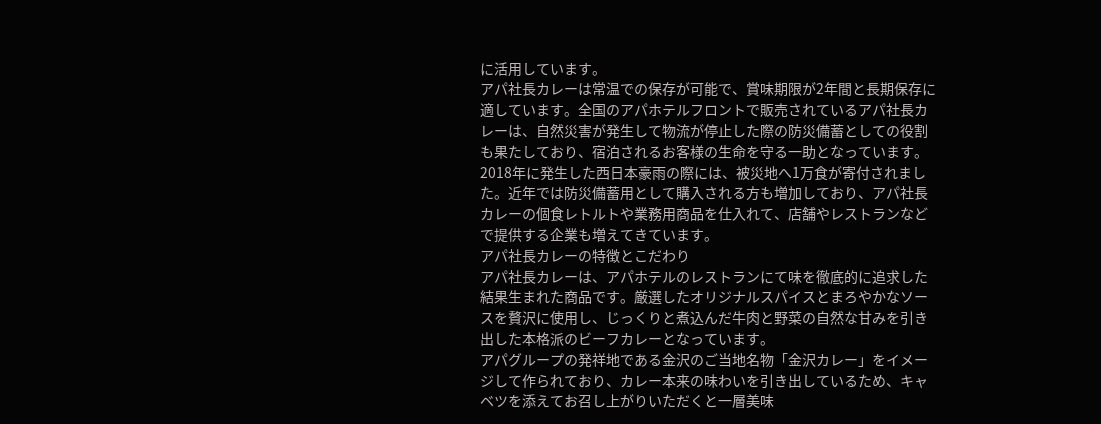に活用しています。
アパ社長カレーは常温での保存が可能で、賞味期限が2年間と長期保存に適しています。全国のアパホテルフロントで販売されているアパ社長カレーは、自然災害が発生して物流が停止した際の防災備蓄としての役割も果たしており、宿泊されるお客様の生命を守る一助となっています。
2018年に発生した西日本豪雨の際には、被災地へ1万食が寄付されました。近年では防災備蓄用として購入される方も増加しており、アパ社長カレーの個食レトルトや業務用商品を仕入れて、店舗やレストランなどで提供する企業も増えてきています。
アパ社長カレーの特徴とこだわり
アパ社長カレーは、アパホテルのレストランにて味を徹底的に追求した結果生まれた商品です。厳選したオリジナルスパイスとまろやかなソースを贅沢に使用し、じっくりと煮込んだ牛肉と野菜の自然な甘みを引き出した本格派のビーフカレーとなっています。
アパグループの発祥地である金沢のご当地名物「金沢カレー」をイメージして作られており、カレー本来の味わいを引き出しているため、キャベツを添えてお召し上がりいただくと一層美味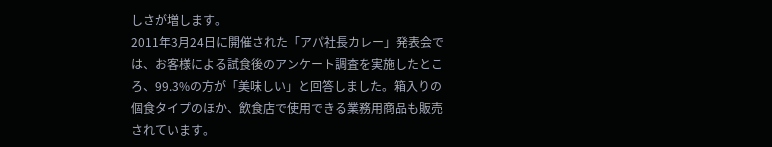しさが増します。
2011年3月24日に開催された「アパ社長カレー」発表会では、お客様による試食後のアンケート調査を実施したところ、99.3%の方が「美味しい」と回答しました。箱入りの個食タイプのほか、飲食店で使用できる業務用商品も販売されています。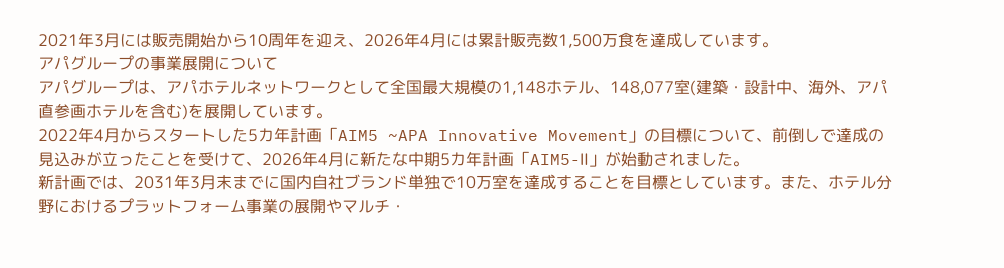2021年3月には販売開始から10周年を迎え、2026年4月には累計販売数1,500万食を達成しています。
アパグループの事業展開について
アパグループは、アパホテルネットワークとして全国最大規模の1,148ホテル、148,077室(建築・設計中、海外、アパ直参画ホテルを含む)を展開しています。
2022年4月からスタートした5カ年計画「AIM5 ~APA Innovative Movement」の目標について、前倒しで達成の見込みが立ったことを受けて、2026年4月に新たな中期5カ年計画「AIM5-Ⅱ」が始動されました。
新計画では、2031年3月末までに国内自社ブランド単独で10万室を達成することを目標としています。また、ホテル分野におけるプラットフォーム事業の展開やマルチ・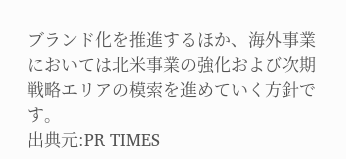ブランド化を推進するほか、海外事業においては北米事業の強化および次期戦略エリアの模索を進めていく方針です。
出典元:PR TIMES